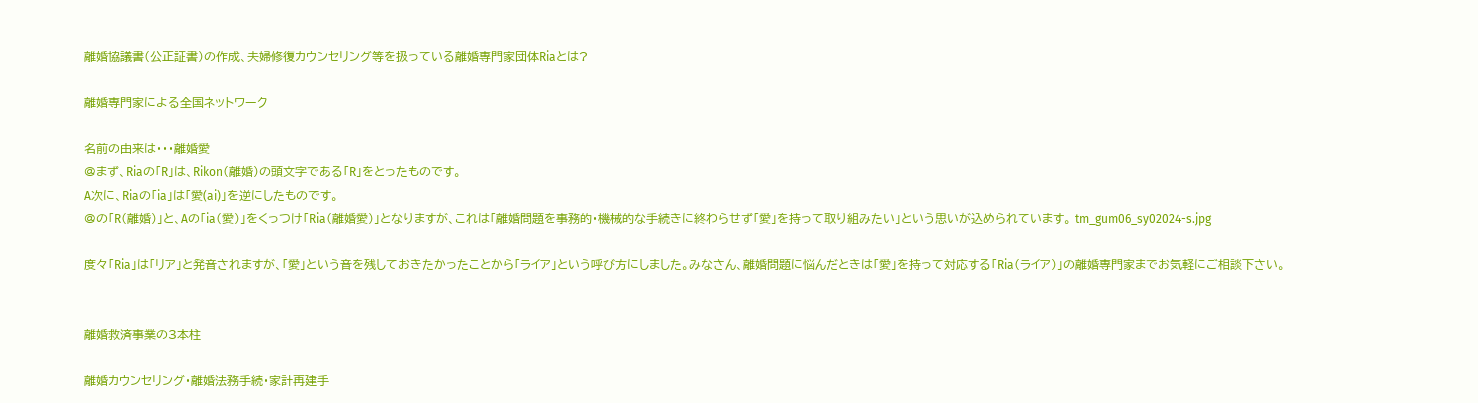離婚協議書(公正証書)の作成、夫婦修復カウンセリング等を扱っている離婚専門家団体Riaとは?

離婚専門家による全国ネットワーク

名前の由来は・・・離婚愛
@まず、Riaの「R」は、Rikon(離婚)の頭文字である「R」をとったものです。
A次に、Riaの「ia」は「愛(ai)」を逆にしたものです。
@の「R(離婚)」と、Aの「ia(愛)」をくっつけ「Ria(離婚愛)」となりますが、これは「離婚問題を事務的・機械的な手続きに終わらせず「愛」を持って取り組みたい」という思いが込められています。 tm_gum06_sy02024-s.jpg

度々「Ria」は「リア」と発音されますが、「愛」という音を残しておきたかったことから「ライア」という呼び方にしました。みなさん、離婚問題に悩んだときは「愛」を持って対応する「Ria(ライア)」の離婚専門家までお気軽にご相談下さい。


離婚救済事業の3本柱

離婚カウンセリング・離婚法務手続・家計再建手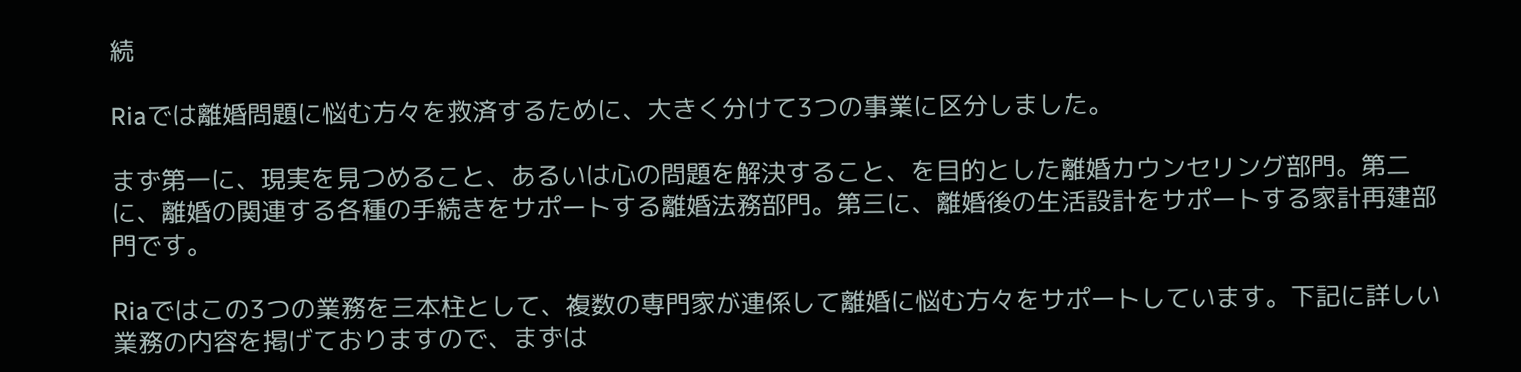続

Riaでは離婚問題に悩む方々を救済するために、大きく分けて3つの事業に区分しました。

まず第一に、現実を見つめること、あるいは心の問題を解決すること、を目的とした離婚カウンセリング部門。第二に、離婚の関連する各種の手続きをサポートする離婚法務部門。第三に、離婚後の生活設計をサポートする家計再建部門です。

Riaではこの3つの業務を三本柱として、複数の専門家が連係して離婚に悩む方々をサポートしています。下記に詳しい業務の内容を掲げておりますので、まずは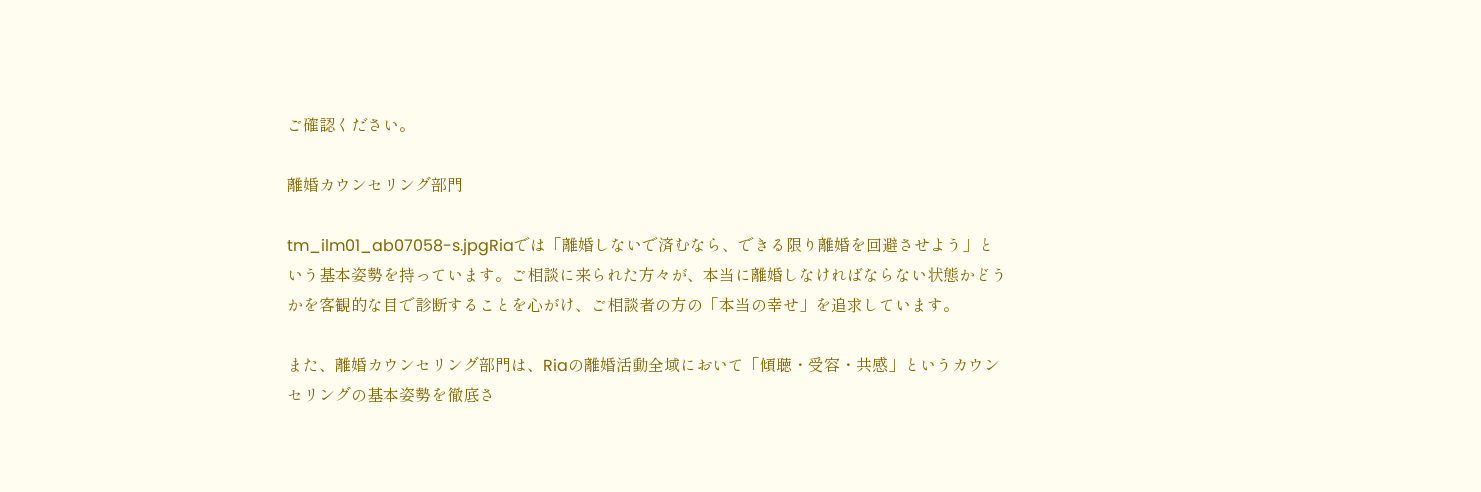ご確認ください。

離婚カウンセリング部門

tm_ilm01_ab07058-s.jpgRiaでは「離婚しないで済むなら、できる限り離婚を回避させよう」という基本姿勢を持っています。ご相談に来られた方々が、本当に離婚しなければならない状態かどうかを客観的な目で診断することを心がけ、ご相談者の方の「本当の幸せ」を追求しています。

また、離婚カウンセリング部門は、Riaの離婚活動全域において「傾聴・受容・共感」というカウンセリングの基本姿勢を徹底さ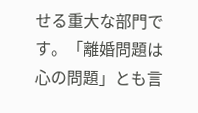せる重大な部門です。「離婚問題は心の問題」とも言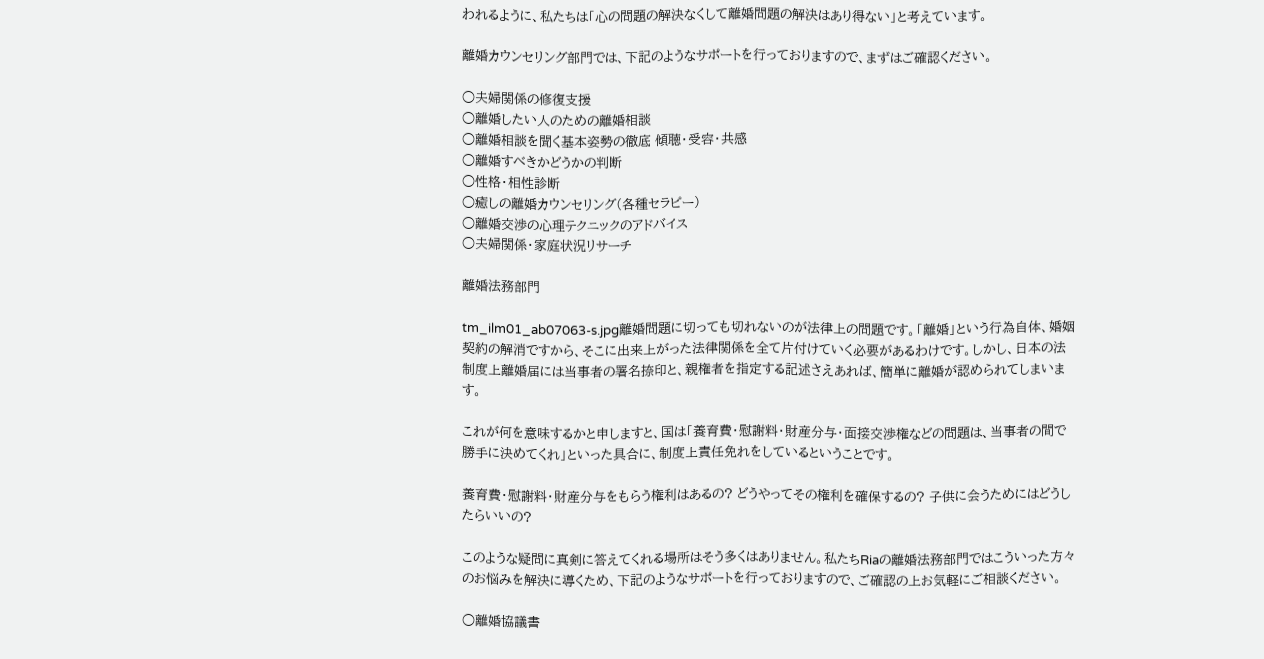われるように、私たちは「心の問題の解決なくして離婚問題の解決はあり得ない」と考えています。

離婚カウンセリング部門では、下記のようなサポートを行っておりますので、まずはご確認ください。

○夫婦関係の修復支援
○離婚したい人のための離婚相談
○離婚相談を聞く基本姿勢の徹底 傾聴・受容・共感
○離婚すべきかどうかの判断
○性格・相性診断
○癒しの離婚カウンセリング(各種セラピー)
○離婚交渉の心理テクニックのアドバイス
○夫婦関係・家庭状況リサーチ

離婚法務部門

tm_ilm01_ab07063-s.jpg離婚問題に切っても切れないのが法律上の問題です。「離婚」という行為自体、婚姻契約の解消ですから、そこに出来上がった法律関係を全て片付けていく必要があるわけです。しかし、日本の法制度上離婚届には当事者の署名捺印と、親権者を指定する記述さえあれば、簡単に離婚が認められてしまいます。

これが何を意味するかと申しますと、国は「養育費・慰謝料・財産分与・面接交渉権などの問題は、当事者の間で勝手に決めてくれ」といった具合に、制度上責任免れをしているということです。

養育費・慰謝料・財産分与をもらう権利はあるの? どうやってその権利を確保するの? 子供に会うためにはどうしたらいいの?

このような疑問に真剣に答えてくれる場所はそう多くはありません。私たちRiaの離婚法務部門ではこういった方々のお悩みを解決に導くため、下記のようなサポートを行っておりますので、ご確認の上お気軽にご相談ください。

○離婚協議書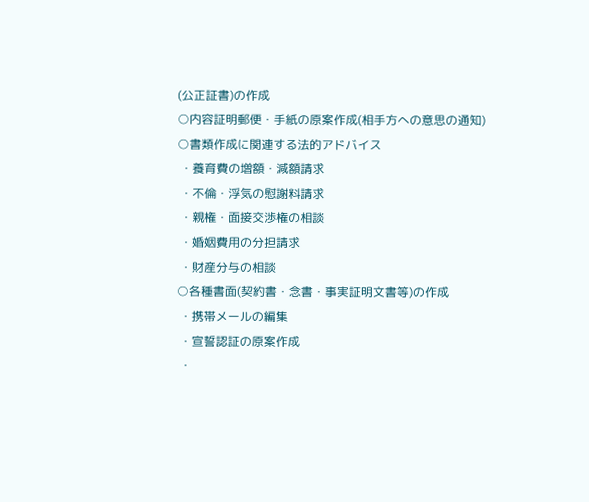(公正証書)の作成
○内容証明郵便・手紙の原案作成(相手方への意思の通知)
○書類作成に関連する法的アドバイス
 ・養育費の増額・減額請求
 ・不倫・浮気の慰謝料請求
 ・親権・面接交渉権の相談
 ・婚姻費用の分担請求
 ・財産分与の相談
○各種書面(契約書・念書・事実証明文書等)の作成
 ・携帯メールの編集
 ・宣誓認証の原案作成
 ・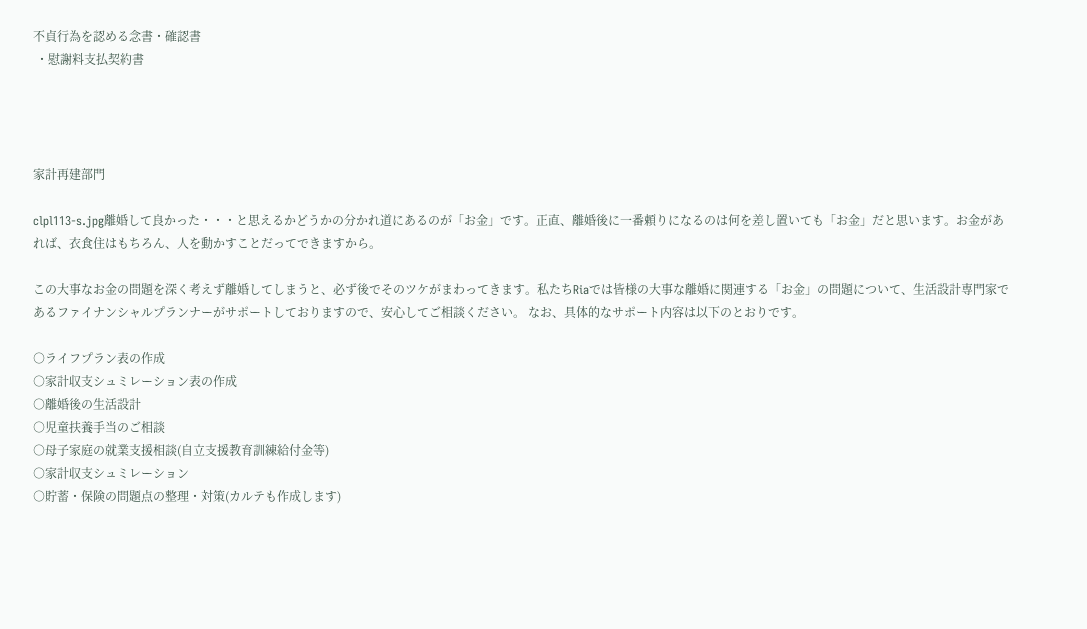不貞行為を認める念書・確認書
 ・慰謝料支払契約書




家計再建部門

clpl113-s.jpg離婚して良かった・・・と思えるかどうかの分かれ道にあるのが「お金」です。正直、離婚後に一番頼りになるのは何を差し置いても「お金」だと思います。お金があれば、衣食住はもちろん、人を動かすことだってできますから。

この大事なお金の問題を深く考えず離婚してしまうと、必ず後でそのツケがまわってきます。私たちRiaでは皆様の大事な離婚に関連する「お金」の問題について、生活設計専門家であるファイナンシャルプランナーがサポートしておりますので、安心してご相談ください。 なお、具体的なサポート内容は以下のとおりです。

○ライフプラン表の作成
○家計収支シュミレーション表の作成
○離婚後の生活設計
○児童扶養手当のご相談
○母子家庭の就業支援相談(自立支援教育訓練給付金等)
○家計収支シュミレーション
○貯蓄・保険の問題点の整理・対策(カルテも作成します)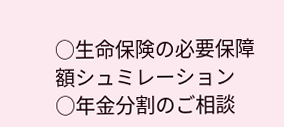○生命保険の必要保障額シュミレーション
○年金分割のご相談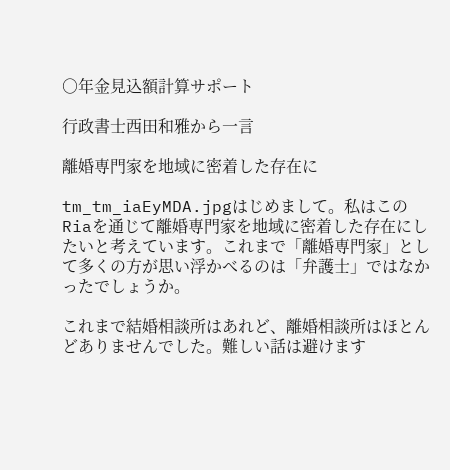○年金見込額計算サポート

行政書士西田和雅から一言

離婚専門家を地域に密着した存在に

tm_tm_iaEyMDA.jpgはじめまして。私はこのRiaを通じて離婚専門家を地域に密着した存在にしたいと考えています。これまで「離婚専門家」として多くの方が思い浮かべるのは「弁護士」ではなかったでしょうか。

これまで結婚相談所はあれど、離婚相談所はほとんどありませんでした。難しい話は避けます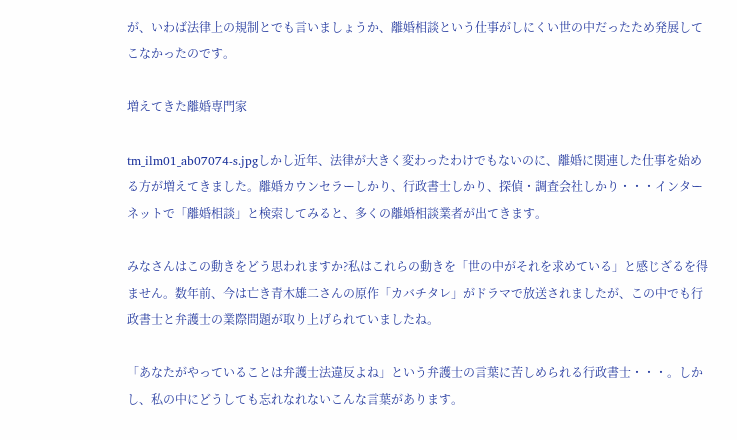が、いわば法律上の規制とでも言いましょうか、離婚相談という仕事がしにくい世の中だったため発展してこなかったのです。

増えてきた離婚専門家

tm_ilm01_ab07074-s.jpgしかし近年、法律が大きく変わったわけでもないのに、離婚に関連した仕事を始める方が増えてきました。離婚カウンセラーしかり、行政書士しかり、探偵・調査会社しかり・・・インターネットで「離婚相談」と検索してみると、多くの離婚相談業者が出てきます。

みなさんはこの動きをどう思われますか?私はこれらの動きを「世の中がそれを求めている」と感じざるを得ません。数年前、今は亡き青木雄二さんの原作「カバチタレ」がドラマで放送されましたが、この中でも行政書士と弁護士の業際問題が取り上げられていましたね。

「あなたがやっていることは弁護士法違反よね」という弁護士の言葉に苦しめられる行政書士・・・。しかし、私の中にどうしても忘れなれないこんな言葉があります。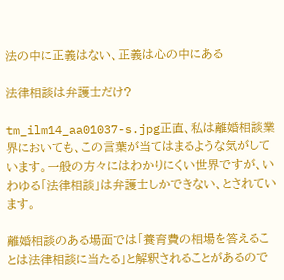法の中に正義はない、正義は心の中にある

法律相談は弁護士だけ?

tm_ilm14_aa01037-s.jpg正直、私は離婚相談業界においても、この言葉が当てはまるような気がしています。一般の方々にはわかりにくい世界ですが、いわゆる「法律相談」は弁護士しかできない、とされています。

離婚相談のある場面では「養育費の相場を答えることは法律相談に当たる」と解釈されることがあるので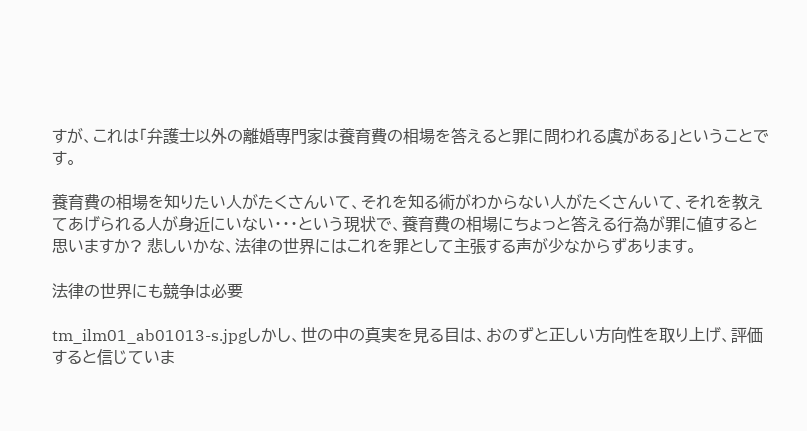すが、これは「弁護士以外の離婚専門家は養育費の相場を答えると罪に問われる虞がある」ということです。

養育費の相場を知りたい人がたくさんいて、それを知る術がわからない人がたくさんいて、それを教えてあげられる人が身近にいない・・・という現状で、養育費の相場にちょっと答える行為が罪に値すると思いますか? 悲しいかな、法律の世界にはこれを罪として主張する声が少なからずあります。

法律の世界にも競争は必要

tm_ilm01_ab01013-s.jpgしかし、世の中の真実を見る目は、おのずと正しい方向性を取り上げ、評価すると信じていま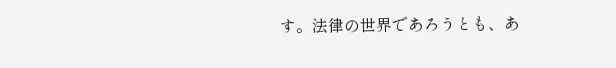す。法律の世界であろうとも、あ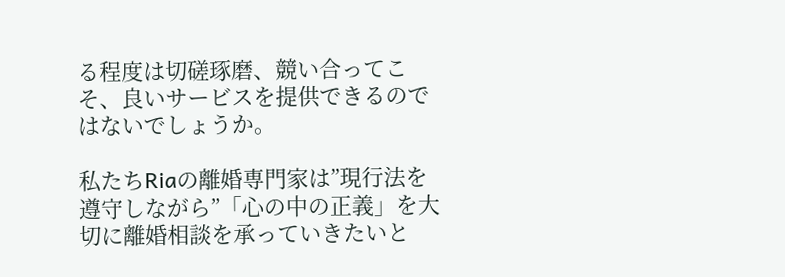る程度は切磋琢磨、競い合ってこそ、良いサービスを提供できるのではないでしょうか。

私たちRiaの離婚専門家は”現行法を遵守しながら”「心の中の正義」を大切に離婚相談を承っていきたいと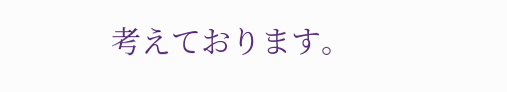考えております。